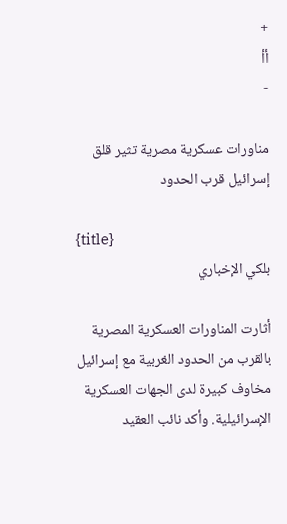+
أأ
-

مناورات عسكرية مصرية تثير قلق إسرائيل قرب الحدود

{title}
بلكي الإخباري

أثارت المناورات العسكرية المصرية بالقرب من الحدود الغربية مع إسرائيل مخاوف كبيرة لدى الجهات العسكرية الإسرائيلية. وأكد نائب العقيد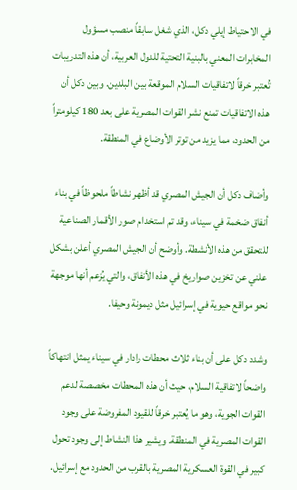في الاحتياط إيلي دكل، الذي شغل سابقاً منصب مسؤول المخابرات المعني بالبنية التحتية للدول العربية، أن هذه التدريبات تُعتبر خرقاً لاتفاقيات السلام الموقعة بين البلدين. وبين دكل أن هذه الاتفاقيات تمنع نشر القوات المصرية على بعد 180 كيلومتراً من الحدود، مما يزيد من توتر الأوضاع في المنطقة.

وأضاف دكل أن الجيش المصري قد أظهر نشاطاً ملحوظاً في بناء أنفاق ضخمة في سيناء، وقد تم استخدام صور الأقمار الصناعية للتحقق من هذه الأنشطة. وأوضح أن الجيش المصري أعلن بشكل علني عن تخزين صواريخ في هذه الأنفاق، والتي يُزعم أنها موجهة نحو مواقع حيوية في إسرائيل مثل ديمونة وحيفا.

وشدد دكل على أن بناء ثلاث محطات رادار في سيناء يمثل انتهاكاً واضحاً لاتفاقية السلام، حيث أن هذه المحطات مخصصة لدعم القوات الجوية، وهو ما يُعتبر خرقاً للقيود المفروضة على وجود القوات المصرية في المنطقة. ويشير هذا النشاط إلى وجود تحول كبير في القوة العسكرية المصرية بالقرب من الحدود مع إسرائيل.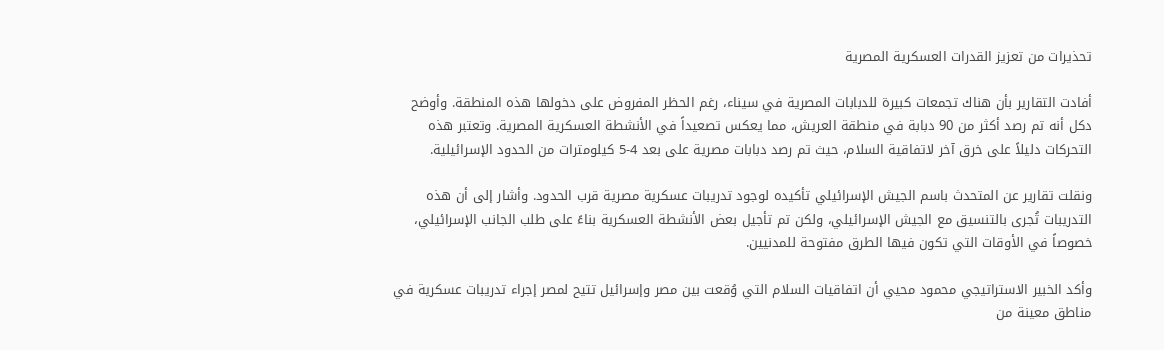تحذيرات من تعزيز القدرات العسكرية المصرية

أفادت التقارير بأن هناك تجمعات كبيرة للدبابات المصرية في سيناء، رغم الحظر المفروض على دخولها هذه المنطقة. وأوضح دكل أنه تم رصد أكثر من 90 دبابة في منطقة العريش، مما يعكس تصعيداً في الأنشطة العسكرية المصرية. وتعتبر هذه التحركات دليلاً على خرق آخر لاتفاقية السلام، حيث تم رصد دبابات مصرية على بعد 4-5 كيلومترات من الحدود الإسرائيلية.

ونقلت تقارير عن المتحدث باسم الجيش الإسرائيلي تأكيده لوجود تدريبات عسكرية مصرية قرب الحدود. وأشار إلى أن هذه التدريبات تُجرى بالتنسيق مع الجيش الإسرائيلي، ولكن تم تأجيل بعض الأنشطة العسكرية بناءً على طلب الجانب الإسرائيلي، خصوصاً في الأوقات التي تكون فيها الطرق مفتوحة للمدنيين.

وأكد الخبير الاستراتيجي محمود محيي أن اتفاقيات السلام التي وُقعت بين مصر وإسرائيل تتيح لمصر إجراء تدريبات عسكرية في مناطق معينة من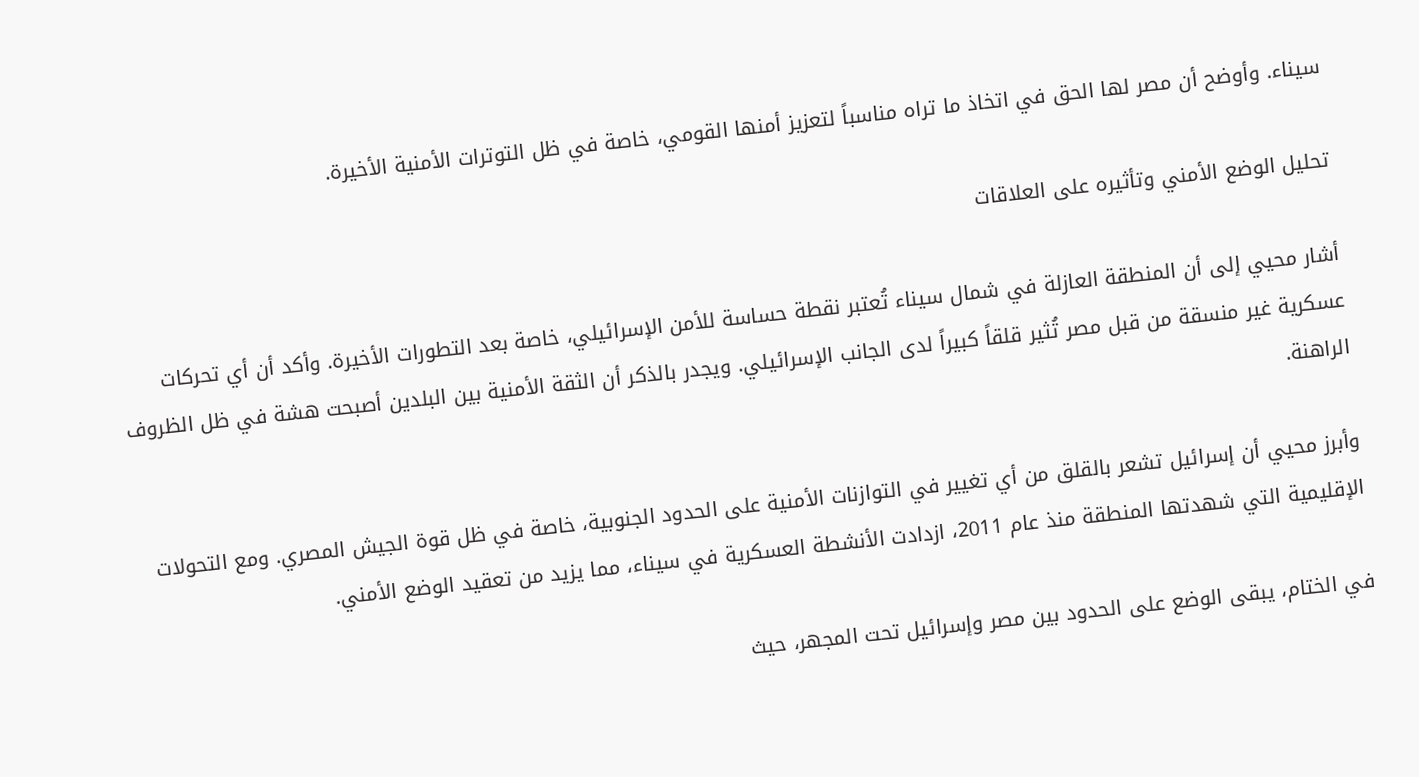سيناء. وأوضح أن مصر لها الحق في اتخاذ ما تراه مناسباً لتعزيز أمنها القومي، خاصة في ظل التوترات الأمنية الأخيرة.

تحليل الوضع الأمني وتأثيره على العلاقات

أشار محيي إلى أن المنطقة العازلة في شمال سيناء تُعتبر نقطة حساسة للأمن الإسرائيلي، خاصة بعد التطورات الأخيرة. وأكد أن أي تحركات عسكرية غير منسقة من قبل مصر تُثير قلقاً كبيراً لدى الجانب الإسرائيلي. ويجدر بالذكر أن الثقة الأمنية بين البلدين أصبحت هشة في ظل الظروف الراهنة.

وأبرز محيي أن إسرائيل تشعر بالقلق من أي تغيير في التوازنات الأمنية على الحدود الجنوبية، خاصة في ظل قوة الجيش المصري. ومع التحولات الإقليمية التي شهدتها المنطقة منذ عام 2011، ازدادت الأنشطة العسكرية في سيناء، مما يزيد من تعقيد الوضع الأمني.

في الختام، يبقى الوضع على الحدود بين مصر وإسرائيل تحت المجهر، حيث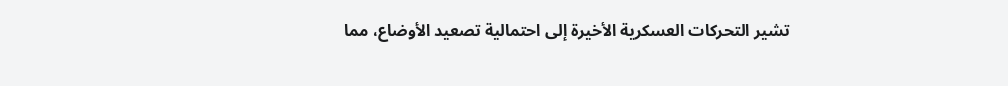تشير التحركات العسكرية الأخيرة إلى احتمالية تصعيد الأوضاع، مما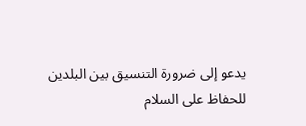يدعو إلى ضرورة التنسيق بين البلدين للحفاظ على السلام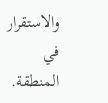والاستقرار في المنطقة.